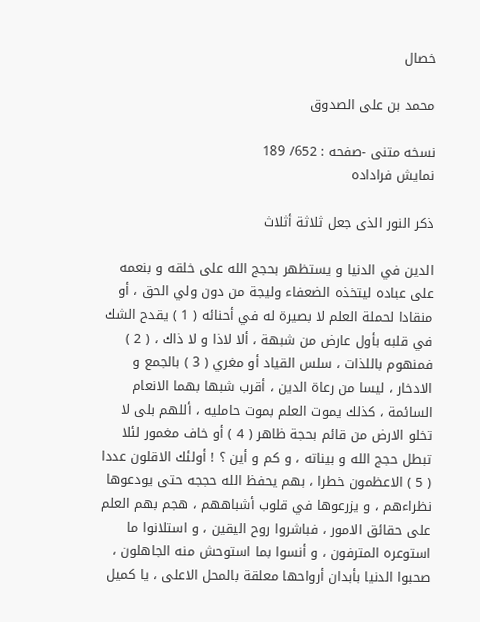خصال

محمد بن علی الصدوق

نسخه متنی -صفحه : 652/ 189
نمايش فراداده

ذكر النور الذى جعل ثلاثة أثلاث

الدين في الدنيا و يستظهر بحجج الله على خلقه و بنعمه على عباده ليتخذه الضعفاء وليجة من دون ولي الحق ، أو منقادا لحملة العلم لا بصيرة له في أحنائه ( 1 ) يقدح الشك في قلبه بأول عارض من شبهة ، ألا لاذا و لا ذاك ، ( 2 ) فمنهوم باللذات ، سلس القياد أو مغري ( 3 ) بالجمع و الادخار ، ليسا من رعاة الدين ، أقرب شبها بهما الانعام السائمة ، كذلك يموت العلم بموت حامليه ، أللهم بلى لا تخلو الارض من قائم بحجة ظاهر ( 4 ) أو خاف مغمور لئلا تبطل حجج الله و بيناته ، و كم و أين ؟ ! أولئك الاقلون عددا ( 5 ) الاعظمون خطرا ، بهم يحفظ الله حججه حتى يودعوها نظراءهم ، و يزرعوها في قلوب أشباههم ، هجم بهم العلم على حقائق الامور ، فباشروا روح اليقين ، و استلانوا ما استوعره المترفون ، و أنسوا بما استوحش منه الجاهلون ، صحبوا الدنيا بأبدان أرواحها معلقة بالمحل الاعلى ، يا كميل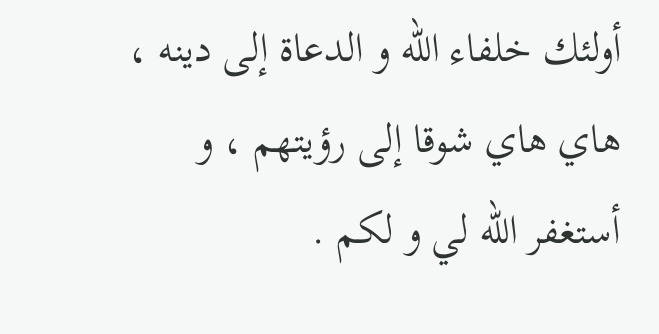أولئك خلفاء الله و الدعاة إلى دينه ، هاي هاي شوقا إلى رؤيتهم ، و أستغفر الله لي و لكم .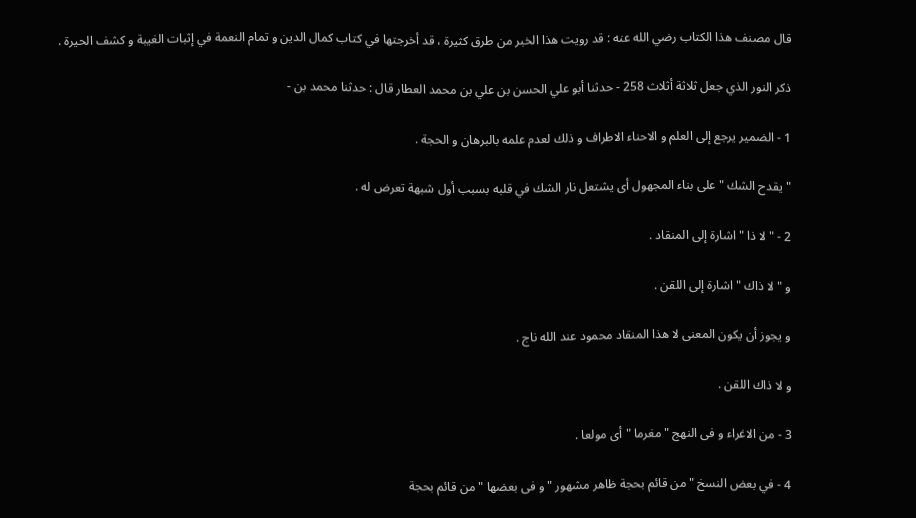قال مصنف هذا الكتاب رضي الله عنه : قد رويت هذا الخبر من طرق كثيرة ، قد أخرجتها في كتاب كمال الدين و تمام النعمة في إثبات الغيبة و كشف الحيرة .

ذكر النور الذي جعل ثلاثة أثلاث 258 - حدثنا أبو علي الحسن بن علي بن محمد العطار قال : حدثنا محمد بن -

1 - الضمير يرجع إلى العلم و الاحناء الاطراف و ذلك لعدم علمه بالبرهان و الحجة .

" يقدح الشك " على بناء المجهول أى يشتعل نار الشك في قلبه بسبب أول شبهة تعرض له .

2 - " لا ذا " اشارة إلى المنقاد .

و " لا ذاك " اشارة إلى اللقن .

و يجوز أن يكون المعنى لا هذا المنقاد محمود عند الله ناج .

و لا ذاك اللقن .

3 - من الاغراء و فى النهج " مغرما " أى مولعا .

4 - في بعض النسخ " من قائم بحجة ظاهر مشهور " و فى بعضها " من قائم بحجة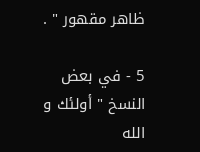ظاهر مقهور " .

5 - في بعض النسخ " أولئك و الله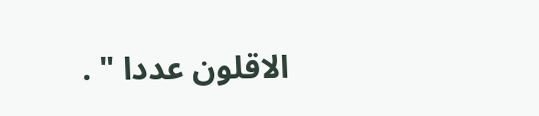الاقلون عددا " .